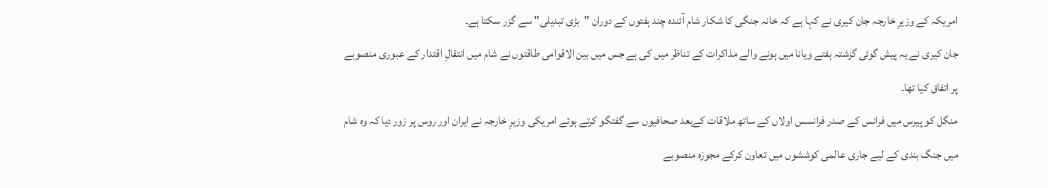امریکہ کے وزیرِ خارجہ جان کیری نے کہا ہے کہ خانہ جنگی کا شکار شام آئندہ چند ہفتوں کے دوران "بڑی تبدیلی" سے گزر سکتا ہے۔
جان کیری نے یہ پیش گوئی گزشتہ ہفتے ویانا میں ہونے والے مذاکرات کے تناظر میں کی ہے جس میں بین الاقوامی طاقتوں نے شام میں انتقالِ اقتدار کے عبوری منصوبے پر اتفاق کیا تھا۔
منگل کو پیرس میں فرانس کے صدر فرانسس اولاں کے ساتھ ملاقات کےبعد صحافیوں سے گفتگو کرتے ہوئے امریکی وزیرِ خارجہ نے ایران اور روس پر زور دیا کہ وہ شام میں جنگ بندی کے لیے جاری عالمی کوششوں میں تعاون کرکے مجوزہ منصوبے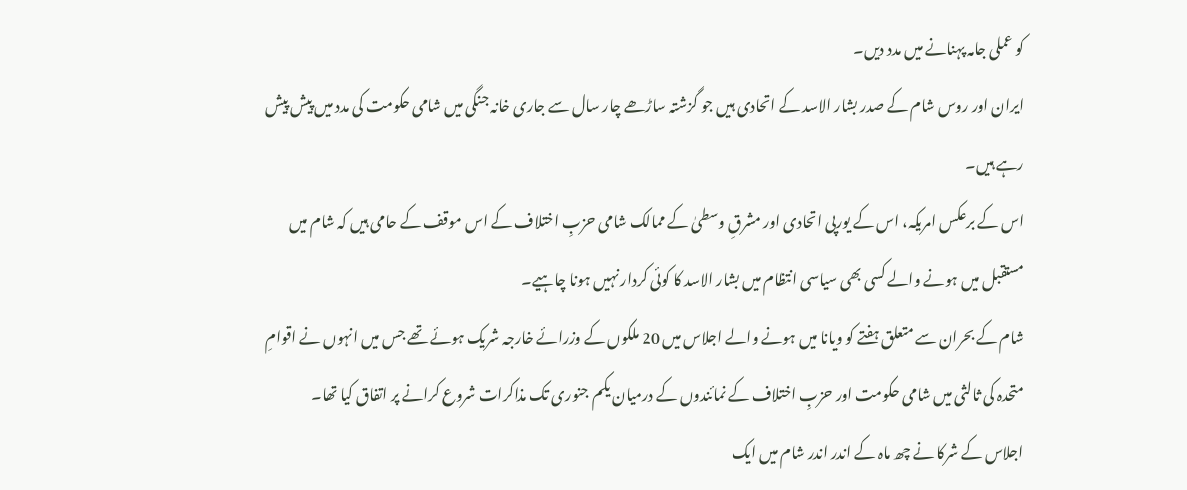کو عملی جامہ پہنانے میں مدد دیں۔
ایران اور روس شام کے صدر بشار الاسد کے اتحادی ہیں جو گزشتہ ساڑھے چار سال سے جاری خانہ جنگی میں شامی حکومت کی مدد میں پیش پیش رہے ہیں۔
اس کے برعکس امریکہ، اس کے یورپی اتحادی اور مشرقِ وسطیٰ کے ممالک شامی حزبِ اختلاف کے اس موقف کے حامی ہیں کہ شام میں مستقبل میں ہونے والے کسی بھی سیاسی انتظام میں بشار الاسد کا کوئی کردار نہیں ہونا چاہیے۔
شام کے بحران سے متعلق ہفتے کو ویانا میں ہونے والے اجلاس میں 20 ملکوں کے وزرائے خارجہ شریک ہوئے تھے جس میں انہوں نے اقوامِ متحدہ کی ثالثی میں شامی حکومت اور حزبِ اختلاف کے نمائندوں کے درمیان یکم جنوری تک مذاکرات شروع کرانے پر اتفاق کیا تھا۔
اجلاس کے شرکا نے چھ ماہ کے اندر اندر شام میں ایک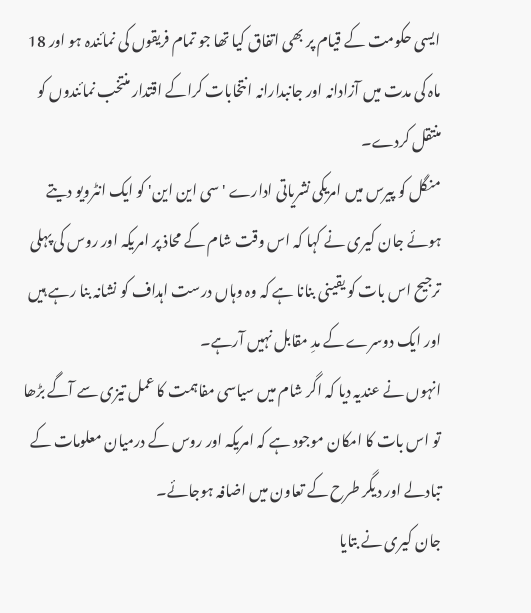ایسی حکومت کے قیام پر بھی اتفاق کیا تھا جو تمام فریقوں کی نمائندہ ہو اور 18 ماہ کی مدت میں آزادانہ اور جانبدارانہ انتخابات کراکے اقتدار منتخب نمائندوں کو منتقل کردے۔
منگل کو پیرس میں امریکی نشریاتی ادارے 'سی این این' کو ایک انٹرویو دیتے ہوئے جان کیری نے کہا کہ اس وقت شام کے محاذ پر امریکہ اور روس کی پہلی ترجیح اس بات کو یقینی بنانا ہے کہ وہ وہاں درست اہداف کو نشانہ بنا رہے ہیں اور ایک دوسرے کے مدِ مقابل نہیں آرہے۔
انہوں نے عندیہ دیا کہ اگر شام میں سیاسی مفاہمت کا عمل تیزی سے آگے بڑھا تو اس بات کا امکان موجود ہے کہ امریکہ اور روس کے درمیان معلومات کے تبادلے اور دیگر طرح کے تعاون میں اضافہ ہوجائے۔
جان کیری نے بتایا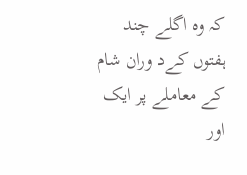کہ وہ اگلے چند ہفتوں کےد وران شام کے معاملے پر ایک اور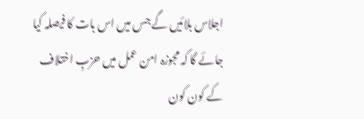اجلاس بلائیں گے جس میں اس بات کا فیصلہ کیا جائے گا کہ مجوزہ امن عمل میں حزبِ اختلاف کے کون کون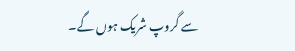سے گروپ شریک ہوں گے۔